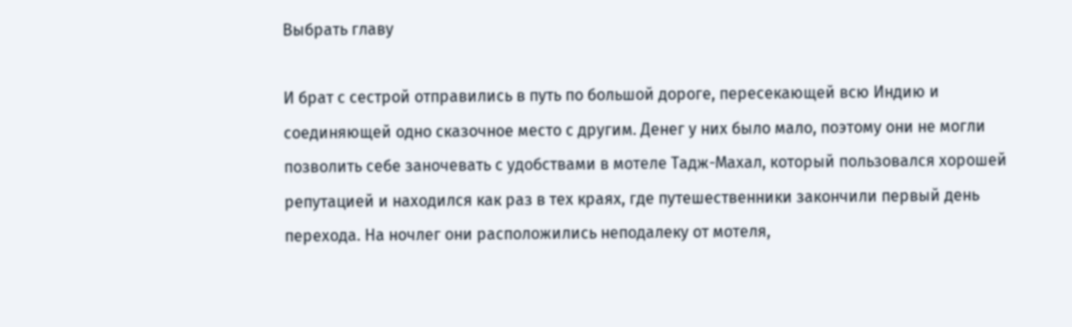Выбрать главу

И брат с сестрой отправились в путь по большой дороге, пересекающей всю Индию и соединяющей одно сказочное место с другим. Денег у них было мало, поэтому они не могли позволить себе заночевать с удобствами в мотеле Тадж-Махал, который пользовался хорошей репутацией и находился как раз в тех краях, где путешественники закончили первый день перехода. На ночлег они расположились неподалеку от мотеля,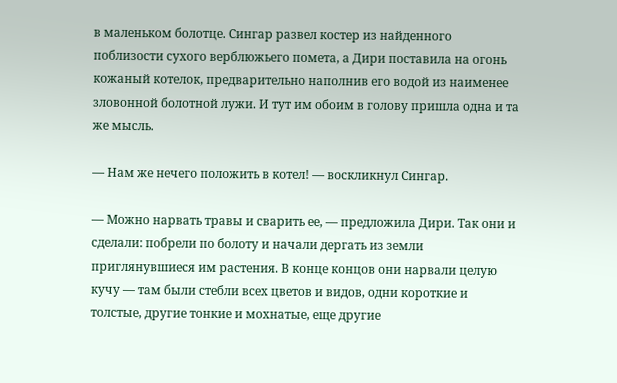в маленьком болотце. Сингар развел костер из найденного поблизости сухого верблюжьего помета, а Дири поставила на огонь кожаный котелок, предварительно наполнив его водой из наименее зловонной болотной лужи. И тут им обоим в голову пришла одна и та же мысль.

— Нам же нечего положить в котел! — воскликнул Сингар.

— Можно нарвать травы и сварить ее, — предложила Дири. Так они и сделали: побрели по болоту и начали дергать из земли приглянувшиеся им растения. В конце концов они нарвали целую кучу — там были стебли всех цветов и видов, одни короткие и толстые, другие тонкие и мохнатые, еще другие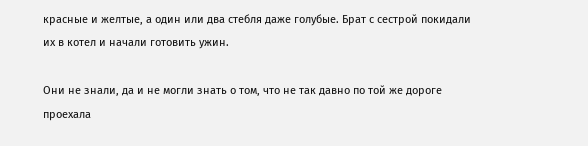красные и желтые, а один или два стебля даже голубые. Брат с сестрой покидали их в котел и начали готовить ужин.

Они не знали, да и не могли знать о том, что не так давно по той же дороге проехала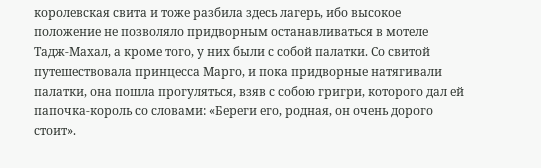королевская свита и тоже разбила здесь лагерь, ибо высокое положение не позволяло придворным останавливаться в мотеле Тадж-Махал, а кроме того, у них были с собой палатки. Со свитой путешествовала принцесса Марго, и пока придворные натягивали палатки, она пошла прогуляться, взяв с собою григри, которого дал ей папочка-король со словами: «Береги его, родная, он очень дорого стоит».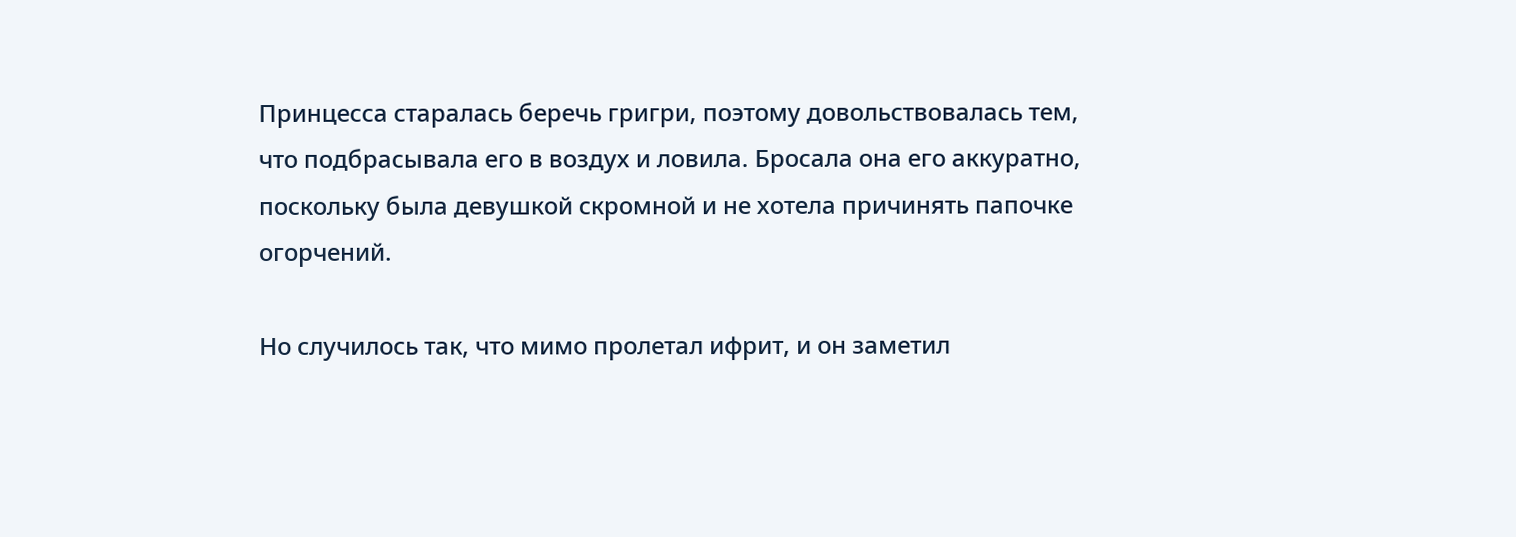Принцесса старалась беречь григри, поэтому довольствовалась тем, что подбрасывала его в воздух и ловила. Бросала она его аккуратно, поскольку была девушкой скромной и не хотела причинять папочке огорчений.

Но случилось так, что мимо пролетал ифрит, и он заметил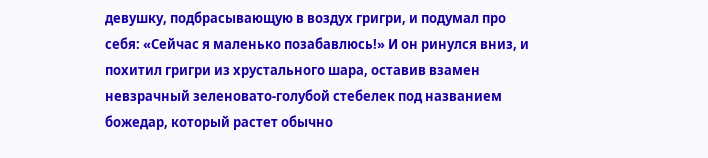девушку, подбрасывающую в воздух григри, и подумал про себя: «Сейчас я маленько позабавлюсь!» И он ринулся вниз, и похитил григри из хрустального шара, оставив взамен невзрачный зеленовато-голубой стебелек под названием божедар, который растет обычно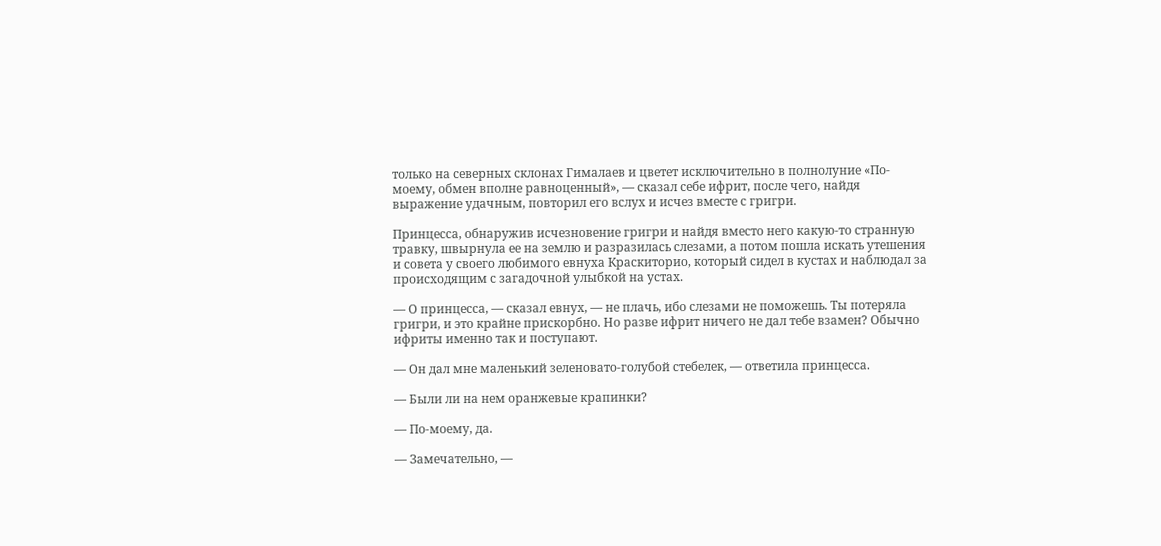только на северных склонах Гималаев и цветет исключительно в полнолуние «По-моему, обмен вполне равноценный», — сказал себе ифрит, после чего, найдя выражение удачным, повторил его вслух и исчез вместе с григри.

Принцесса, обнаружив исчезновение григри и найдя вместо него какую-то странную травку, швырнула ее на землю и разразилась слезами, а потом пошла искать утешения и совета у своего любимого евнуха Краскиторио, который сидел в кустах и наблюдал за происходящим с загадочной улыбкой на устах.

— О принцесса, — сказал евнух, — не плачь, ибо слезами не поможешь. Ты потеряла григри, и это крайне прискорбно. Но разве ифрит ничего не дал тебе взамен? Обычно ифриты именно так и поступают.

— Он дал мне маленький зеленовато-голубой стебелек, — ответила принцесса.

— Были ли на нем оранжевые крапинки?

— По-моему, да.

— Замечательно, —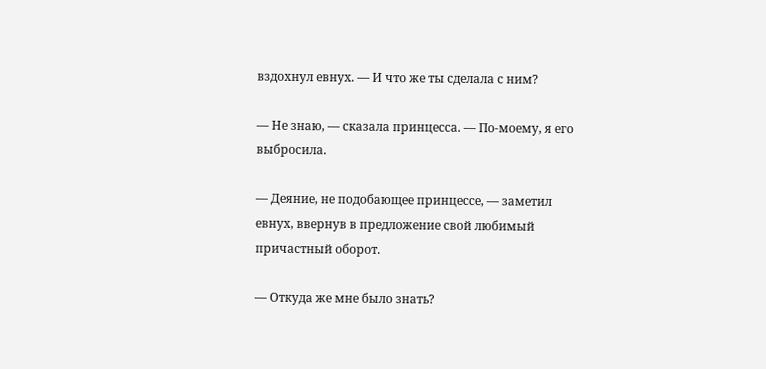вздохнул евнух. — И что же ты сделала с ним?

— Не знаю, — сказала принцесса. — По-моему, я его выбросила.

— Деяние, не подобающее принцессе, — заметил евнух, ввернув в предложение свой любимый причастный оборот.

— Откуда же мне было знать?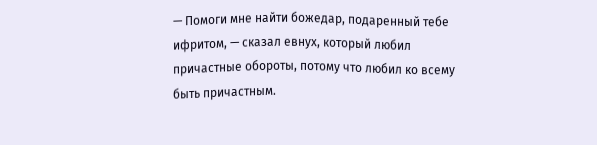— Помоги мне найти божедар, подаренный тебе ифритом, — сказал евнух, который любил причастные обороты, потому что любил ко всему быть причастным.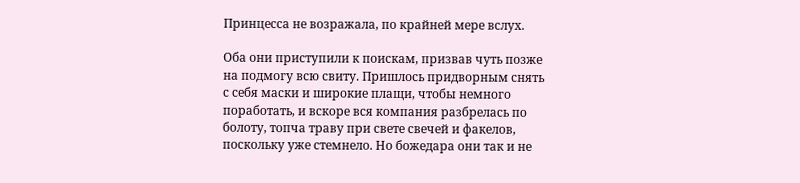Принцесса не возражала, по крайней мере вслух.

Оба они приступили к поискам, призвав чуть позже на подмогу всю свиту. Пришлось придворным снять с себя маски и широкие плащи, чтобы немного поработать, и вскоре вся компания разбрелась по болоту, топча траву при свете свечей и факелов, поскольку уже стемнело. Но божедара они так и не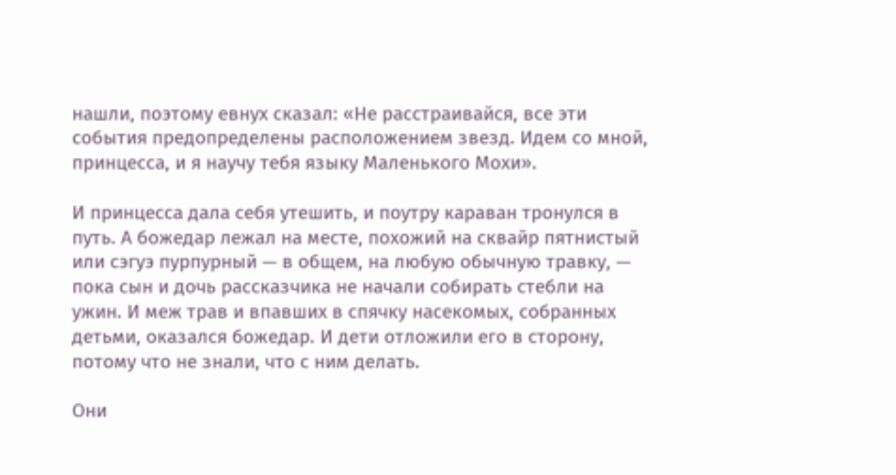нашли, поэтому евнух сказал: «Не расстраивайся, все эти события предопределены расположением звезд. Идем со мной, принцесса, и я научу тебя языку Маленького Мохи».

И принцесса дала себя утешить, и поутру караван тронулся в путь. А божедар лежал на месте, похожий на сквайр пятнистый или сэгуэ пурпурный — в общем, на любую обычную травку, — пока сын и дочь рассказчика не начали собирать стебли на ужин. И меж трав и впавших в спячку насекомых, собранных детьми, оказался божедар. И дети отложили его в сторону, потому что не знали, что с ним делать.

Они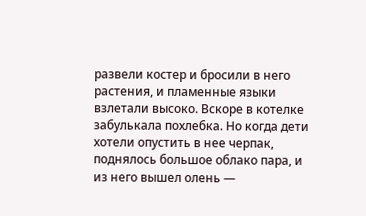развели костер и бросили в него растения, и пламенные языки взлетали высоко. Вскоре в котелке забулькала похлебка. Но когда дети хотели опустить в нее черпак, поднялось большое облако пара, и из него вышел олень —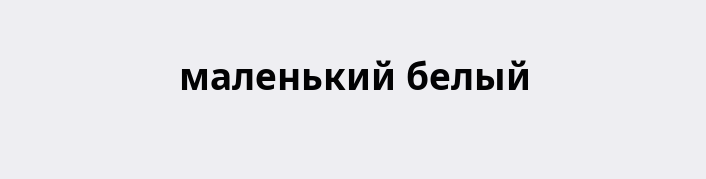маленький белый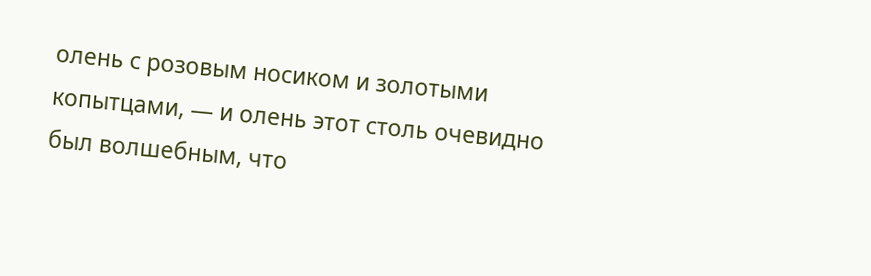олень с розовым носиком и золотыми копытцами, — и олень этот столь очевидно был волшебным, что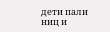дети пали ниц и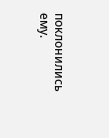поклонились ему.